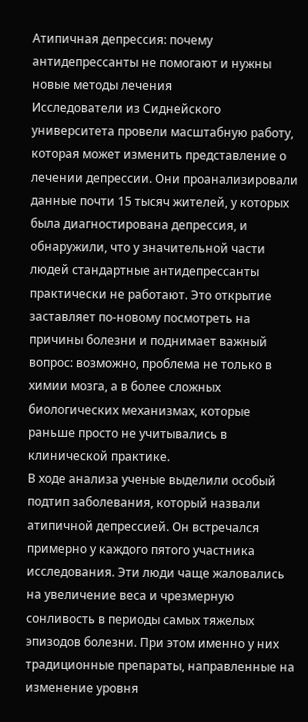Атипичная депрессия: почему антидепрессанты не помогают и нужны новые методы лечения
Исследователи из Сиднейского университета провели масштабную работу, которая может изменить представление о лечении депрессии. Они проанализировали данные почти 15 тысяч жителей, у которых была диагностирована депрессия, и обнаружили, что у значительной части людей стандартные антидепрессанты практически не работают. Это открытие заставляет по-новому посмотреть на причины болезни и поднимает важный вопрос: возможно, проблема не только в химии мозга, а в более сложных биологических механизмах, которые раньше просто не учитывались в клинической практике.
В ходе анализа ученые выделили особый подтип заболевания, который назвали атипичной депрессией. Он встречался примерно у каждого пятого участника исследования. Эти люди чаще жаловались на увеличение веса и чрезмерную сонливость в периоды самых тяжелых эпизодов болезни. При этом именно у них традиционные препараты, направленные на изменение уровня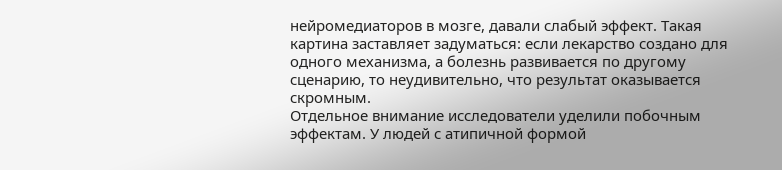нейромедиаторов в мозге, давали слабый эффект. Такая картина заставляет задуматься: если лекарство создано для одного механизма, а болезнь развивается по другому сценарию, то неудивительно, что результат оказывается скромным.
Отдельное внимание исследователи уделили побочным эффектам. У людей с атипичной формой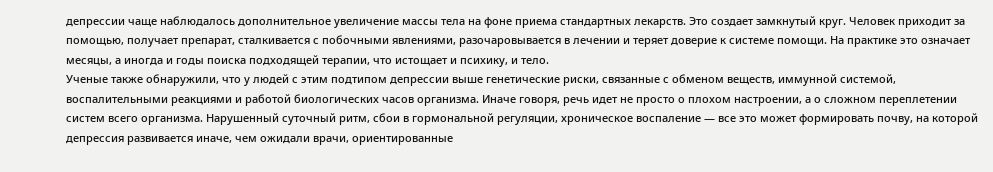депрессии чаще наблюдалось дополнительное увеличение массы тела на фоне приема стандартных лекарств. Это создает замкнутый круг. Человек приходит за помощью, получает препарат, сталкивается с побочными явлениями, разочаровывается в лечении и теряет доверие к системе помощи. На практике это означает месяцы, а иногда и годы поиска подходящей терапии, что истощает и психику, и тело.
Ученые также обнаружили, что у людей с этим подтипом депрессии выше генетические риски, связанные с обменом веществ, иммунной системой, воспалительными реакциями и работой биологических часов организма. Иначе говоря, речь идет не просто о плохом настроении, а о сложном переплетении систем всего организма. Нарушенный суточный ритм, сбои в гормональной регуляции, хроническое воспаление — все это может формировать почву, на которой депрессия развивается иначе, чем ожидали врачи, ориентированные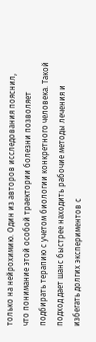только на нейрохимию. Один из авторов исследования пояснил, что понимание этой особой траектории болезни позволяет подбирать терапию с учетом биологии конкретного человека. Такой подход дает шанс быстрее находить рабочие методы лечения и избегать долгих экспериментов с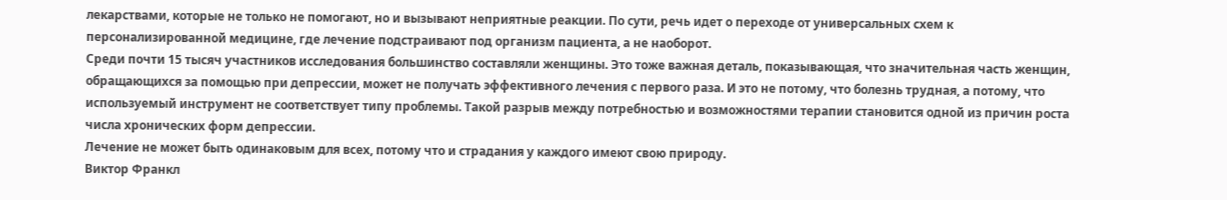лекарствами, которые не только не помогают, но и вызывают неприятные реакции. По сути, речь идет о переходе от универсальных схем к персонализированной медицине, где лечение подстраивают под организм пациента, а не наоборот.
Среди почти 15 тысяч участников исследования большинство составляли женщины. Это тоже важная деталь, показывающая, что значительная часть женщин, обращающихся за помощью при депрессии, может не получать эффективного лечения с первого раза. И это не потому, что болезнь трудная, а потому, что используемый инструмент не соответствует типу проблемы. Такой разрыв между потребностью и возможностями терапии становится одной из причин роста числа хронических форм депрессии.
Лечение не может быть одинаковым для всех, потому что и страдания у каждого имеют свою природу.
Виктор Франкл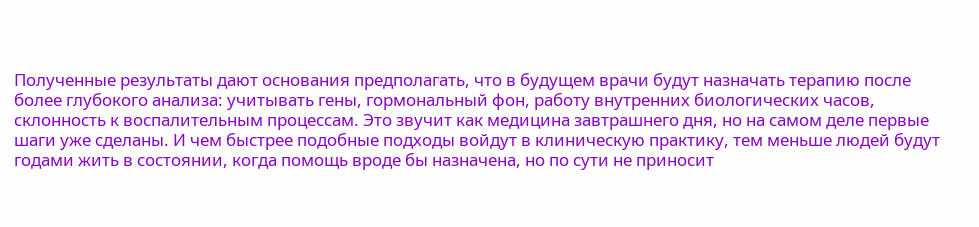Полученные результаты дают основания предполагать, что в будущем врачи будут назначать терапию после более глубокого анализа: учитывать гены, гормональный фон, работу внутренних биологических часов, склонность к воспалительным процессам. Это звучит как медицина завтрашнего дня, но на самом деле первые шаги уже сделаны. И чем быстрее подобные подходы войдут в клиническую практику, тем меньше людей будут годами жить в состоянии, когда помощь вроде бы назначена, но по сути не приносит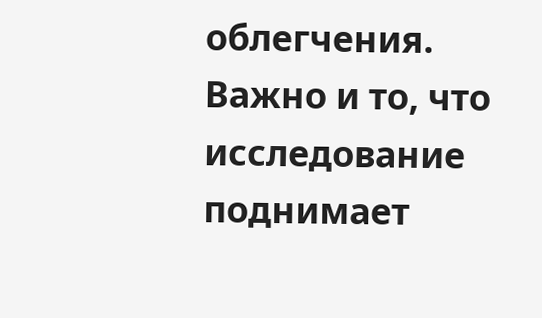облегчения. Важно и то, что исследование поднимает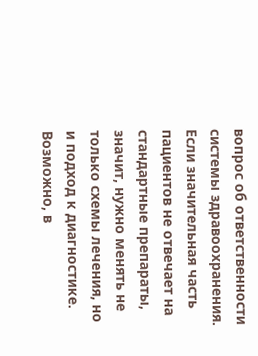вопрос об ответственности системы здравоохранения. Если значительная часть пациентов не отвечает на стандартные препараты, значит, нужно менять не только схемы лечения, но и подход к диагностике. Возможно, в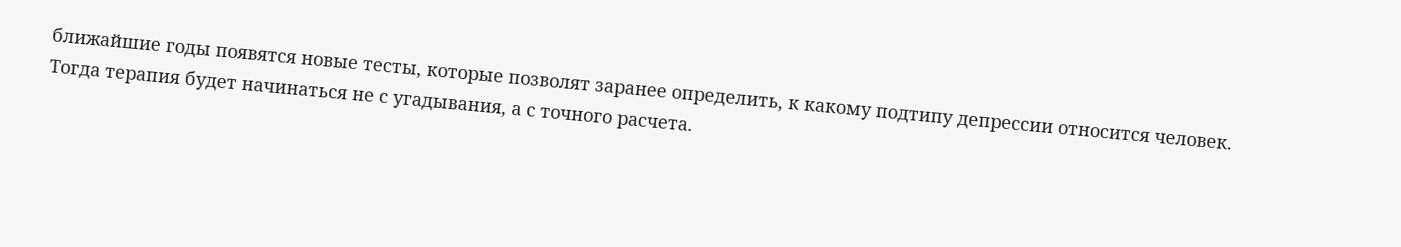ближайшие годы появятся новые тесты, которые позволят заранее определить, к какому подтипу депрессии относится человек. Тогда терапия будет начинаться не с угадывания, а с точного расчета.